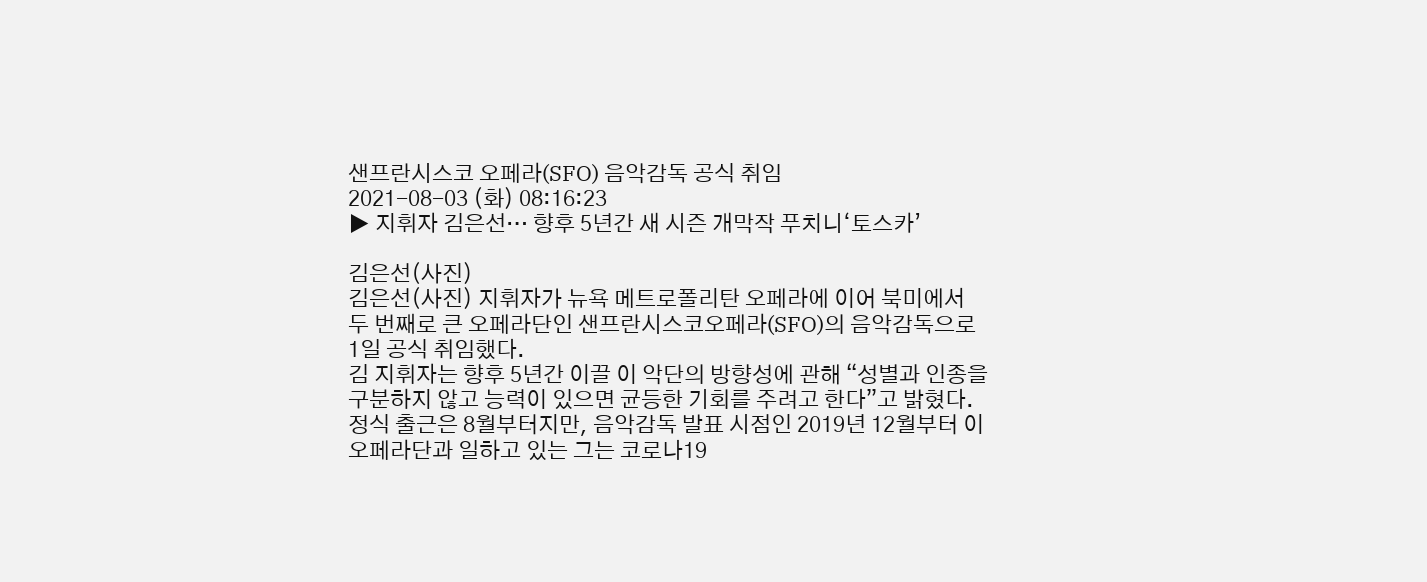샌프란시스코 오페라(SFO) 음악감독 공식 취임
2021-08-03 (화) 08:16:23
▶ 지휘자 김은선… 향후 5년간 새 시즌 개막작 푸치니‘토스카’

김은선(사진)
김은선(사진) 지휘자가 뉴욕 메트로폴리탄 오페라에 이어 북미에서 두 번째로 큰 오페라단인 샌프란시스코오페라(SFO)의 음악감독으로 1일 공식 취임했다.
김 지휘자는 향후 5년간 이끌 이 악단의 방향성에 관해 “성별과 인종을 구분하지 않고 능력이 있으면 균등한 기회를 주려고 한다”고 밝혔다.
정식 출근은 8월부터지만, 음악감독 발표 시점인 2019년 12월부터 이 오페라단과 일하고 있는 그는 코로나19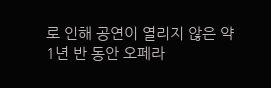로 인해 공연이 열리지 않은 약 1년 반 동안 오페라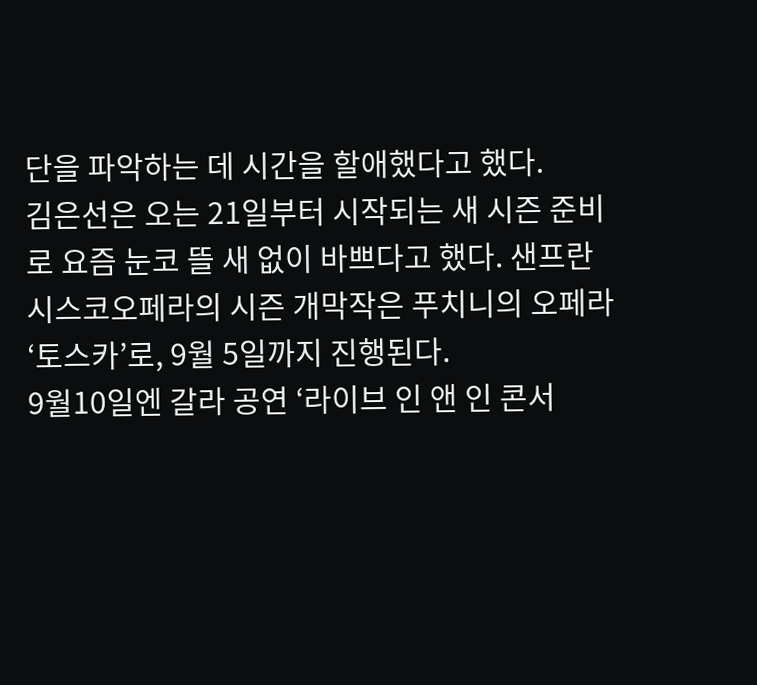단을 파악하는 데 시간을 할애했다고 했다.
김은선은 오는 21일부터 시작되는 새 시즌 준비로 요즘 눈코 뜰 새 없이 바쁘다고 했다. 샌프란시스코오페라의 시즌 개막작은 푸치니의 오페라 ‘토스카’로, 9월 5일까지 진행된다.
9월10일엔 갈라 공연 ‘라이브 인 앤 인 콘서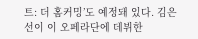트: 더 홈커밍’도 예정돼 있다. 김은선이 이 오페라단에 데뷔한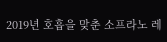2019년 호흡을 맞춘 소프라노 레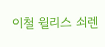이철 윌리스 쇠렌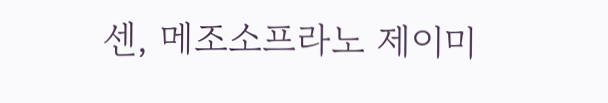센, 메조소프라노 제이미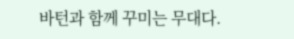바턴과 함께 꾸미는 무대다.